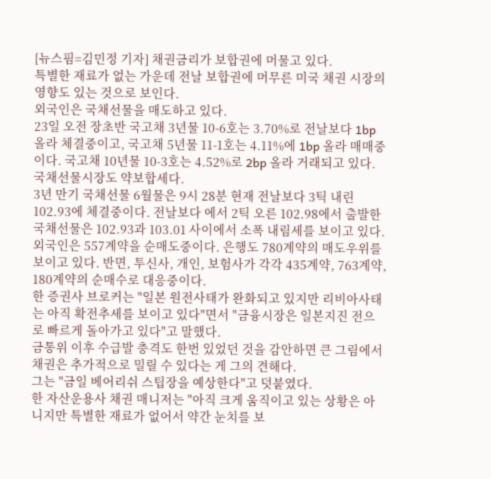[뉴스핌=김민정 기자] 채권금리가 보합권에 머물고 있다.
특별한 재료가 없는 가운데 전날 보합권에 머무른 미국 채권 시장의 영향도 있는 것으로 보인다.
외국인은 국채선물을 매도하고 있다.
23일 오전 장초반 국고채 3년물 10-6호는 3.70%로 전날보다 1bp 올라 체결중이고, 국고채 5년물 11-1호는 4.11%에 1bp 올라 매매중이다. 국고채 10년물 10-3호는 4.52%로 2bp 올라 거래되고 있다.
국채선물시장도 약보합세다.
3년 만기 국채선물 6월물은 9시 28분 현재 전날보다 3틱 내린 102.93에 체결중이다. 전날보다 에서 2틱 오른 102.98에서 출발한 국채선물은 102.93과 103.01 사이에서 소폭 내림세를 보이고 있다.
외국인은 557계약을 순매도중이다. 은행도 780계약의 매도우위를 보이고 있다. 반면, 투신사, 개인, 보험사가 각각 435계약, 763계약, 180계약의 순매수로 대응중이다.
한 증권사 브로커는 "일본 원전사태가 완화되고 있지만 리비아사태는 아직 확전추세를 보이고 있다"면서 "금융시장은 일본지진 전으로 빠르게 돌아가고 있다"고 말했다.
금통위 이후 수급발 충격도 한번 있었던 것을 감안하면 큰 그림에서 채권은 추가적으로 밀릴 수 있다는 게 그의 견해다.
그는 "금일 베어리쉬 스팁장을 예상한다"고 덧붙였다.
한 자산운용사 채권 매니저는 "아직 크게 움직이고 있는 상황은 아니지만 특별한 재료가 없어서 약간 눈치를 보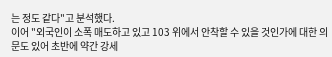는 정도 같다"고 분석했다.
이어 "외국인이 소폭 매도하고 있고 103 위에서 안착할 수 있을 것인가에 대한 의문도 있어 초반에 약간 강세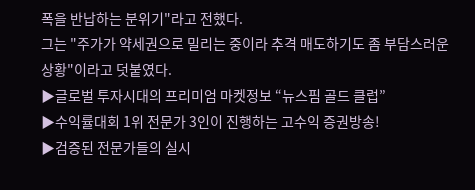폭을 반납하는 분위기"라고 전했다.
그는 "주가가 약세권으로 밀리는 중이라 추격 매도하기도 좀 부담스러운 상황"이라고 덧붙였다.
▶글로벌 투자시대의 프리미엄 마켓정보 “뉴스핌 골드 클럽”
▶수익률대회 1위 전문가 3인이 진행하는 고수익 증권방송!
▶검증된 전문가들의 실시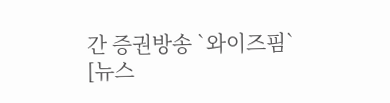간 증권방송 `와이즈핌`
[뉴스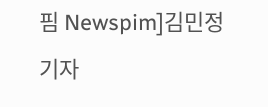핌 Newspim]김민정 기자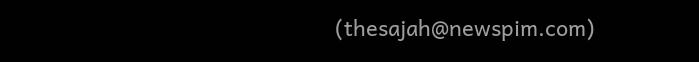(thesajah@newspim.com)